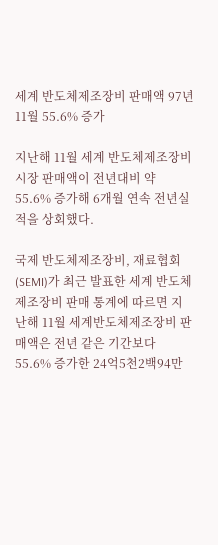세계 반도체제조장비 판매액 97년 11월 55.6% 증가

지난해 11월 세계 반도체제조장비시장 판매액이 전년대비 약 55.6% 증가해 6개월 연속 전년실적을 상회했다.

국제 반도체제조장비, 재료협회(SEMI)가 최근 발표한 세계 반도체제조장비 판매 통계에 따르면 지난해 11월 세계반도체제조장비 판매액은 전년 같은 기간보다 55.6% 증가한 24억5천2백94만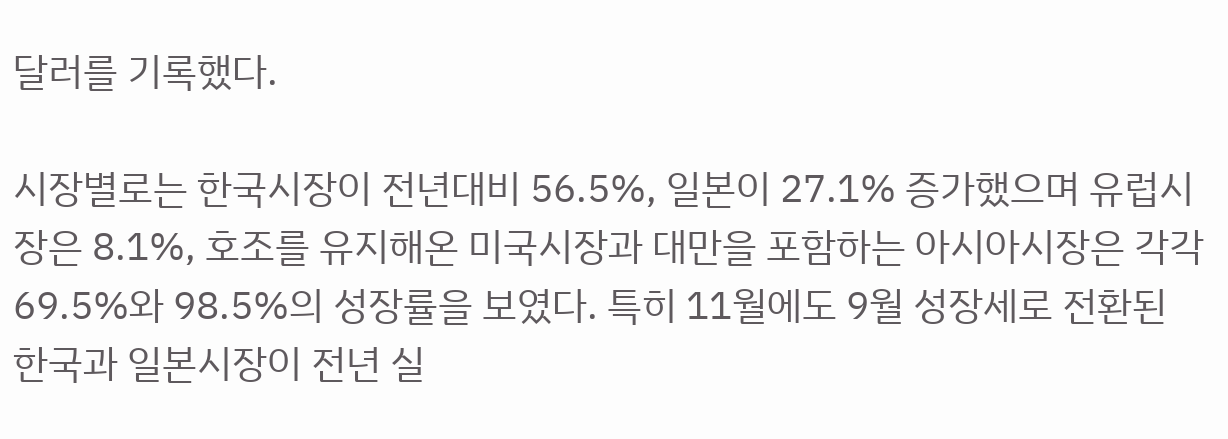달러를 기록했다.

시장별로는 한국시장이 전년대비 56.5%, 일본이 27.1% 증가했으며 유럽시장은 8.1%, 호조를 유지해온 미국시장과 대만을 포함하는 아시아시장은 각각 69.5%와 98.5%의 성장률을 보였다. 특히 11월에도 9월 성장세로 전환된 한국과 일본시장이 전년 실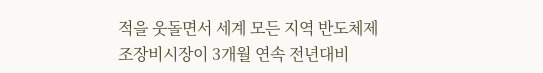적을 웃돌면서 세계 모든 지역 반도체제조장비시장이 3개월 연속 전년대비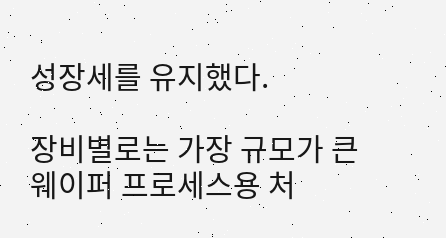성장세를 유지했다.

장비별로는 가장 규모가 큰 웨이퍼 프로세스용 처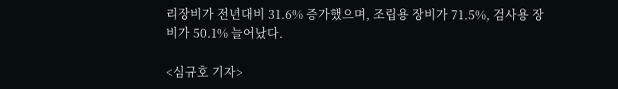리장비가 전년대비 31.6% 증가했으며, 조립용 장비가 71.5%, 검사용 장비가 50.1% 늘어났다.

<심규호 기자>